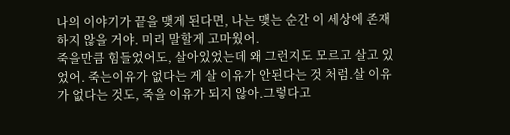나의 이야기가 끝을 맺게 된다면, 나는 맺는 순간 이 세상에 존재하지 않을 거야. 미리 말할게 고마웠어.
죽을만큼 힘들었어도, 살아있었는데 왜 그런지도 모르고 살고 있었어. 죽는이유가 없다는 게 살 이유가 안된다는 것 처럼.살 이유가 없다는 것도, 죽을 이유가 되지 않아.그렇다고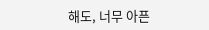해도, 너무 아픈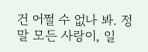건 어쩔 수 없나 봐. 정말 모든 사랑이, 일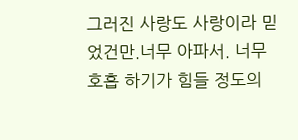그러진 사랑도 사랑이라 믿었건만.너무 아파서. 너무 호흡 하기가 힘들 정도의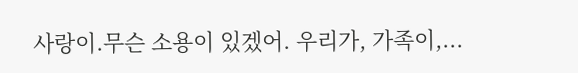사랑이.무슨 소용이 있겠어. 우리가, 가족이,...